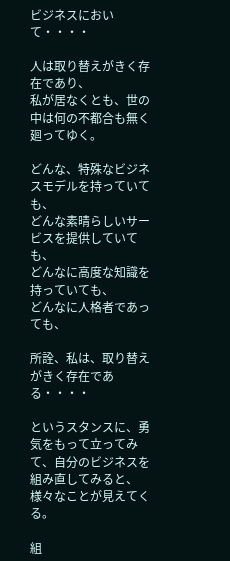ビジネスにおいて・・・・

人は取り替えがきく存在であり、
私が居なくとも、世の中は何の不都合も無く廻ってゆく。

どんな、特殊なビジネスモデルを持っていても、
どんな素晴らしいサービスを提供していても、
どんなに高度な知識を持っていても、
どんなに人格者であっても、

所詮、私は、取り替えがきく存在である・・・・

というスタンスに、勇気をもって立ってみて、自分のビジネスを組み直してみると、
様々なことが見えてくる。

組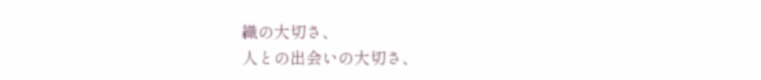織の大切さ、
人との出会いの大切さ、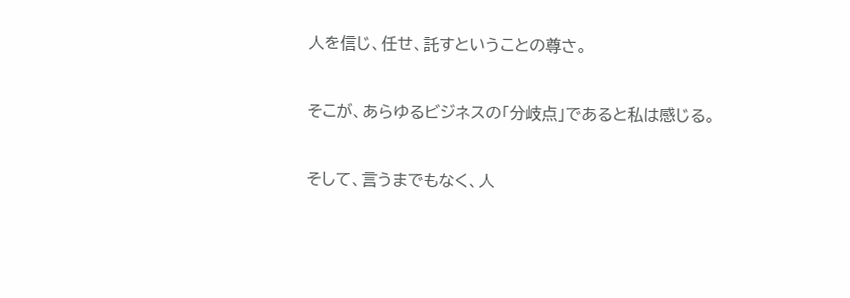人を信じ、任せ、託すということの尊さ。


そこが、あらゆるビジネスの「分岐点」であると私は感じる。


そして、言うまでもなく、人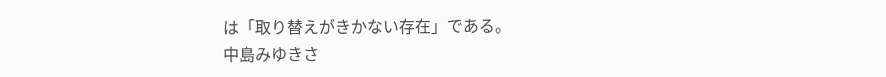は「取り替えがきかない存在」である。
中島みゆきさ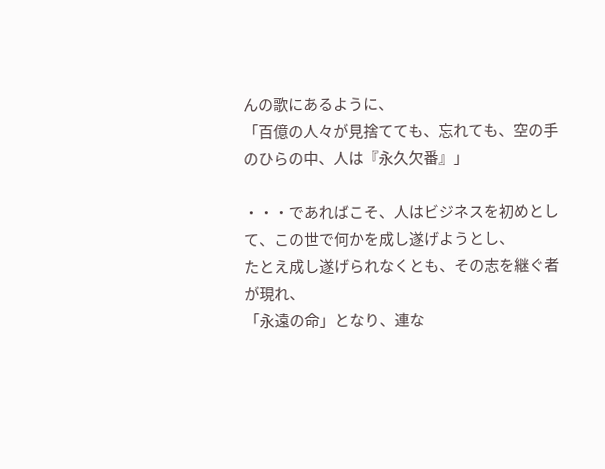んの歌にあるように、
「百億の人々が見捨てても、忘れても、空の手のひらの中、人は『永久欠番』」

・・・であればこそ、人はビジネスを初めとして、この世で何かを成し遂げようとし、
たとえ成し遂げられなくとも、その志を継ぐ者が現れ、
「永遠の命」となり、連な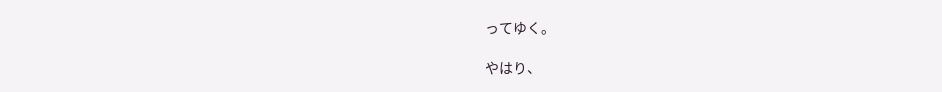ってゆく。

やはり、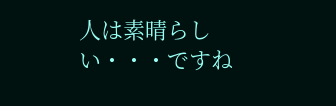人は素晴らしい・・・ですね